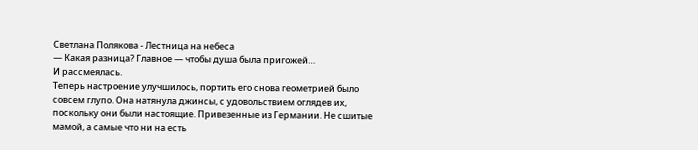Светлана Полякова - Лестница на небеса
— Какая разница? Главное — чтобы душа была пригожей…
И рассмеялась.
Теперь настроение улучшилось, портить его снова геометрией было совсем глупо. Она натянула джинсы, с удовольствием оглядев их, поскольку они были настоящие. Привезенные из Германии. Не сшитые мамой, а самые что ни на есть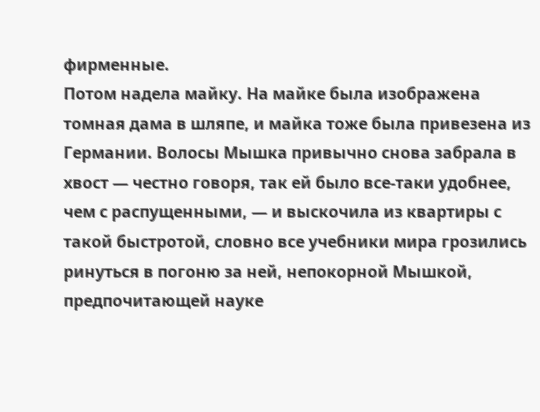фирменные.
Потом надела майку. На майке была изображена томная дама в шляпе, и майка тоже была привезена из Германии. Волосы Мышка привычно снова забрала в хвост — честно говоря, так ей было все-таки удобнее, чем с распущенными, — и выскочила из квартиры с такой быстротой, словно все учебники мира грозились ринуться в погоню за ней, непокорной Мышкой, предпочитающей науке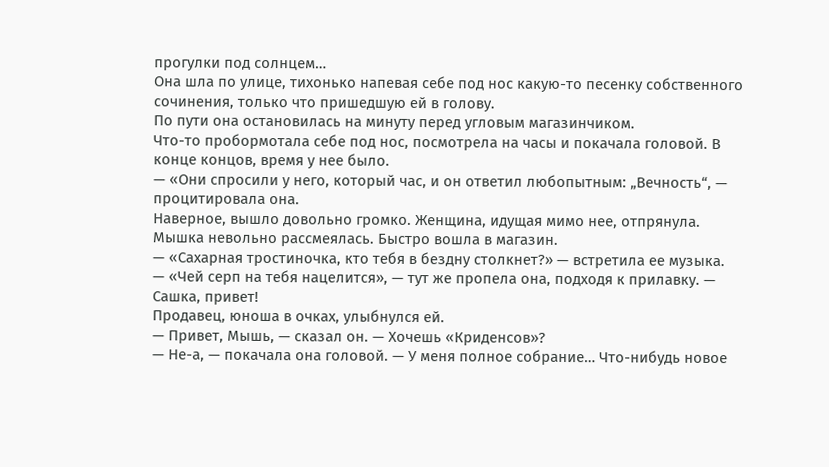прогулки под солнцем…
Она шла по улице, тихонько напевая себе под нос какую-то песенку собственного сочинения, только что пришедшую ей в голову.
По пути она остановилась на минуту перед угловым магазинчиком.
Что-то пробормотала себе под нос, посмотрела на часы и покачала головой. В конце концов, время у нее было.
— «Они спросили у него, который час, и он ответил любопытным: „Вечность“, — процитировала она.
Наверное, вышло довольно громко. Женщина, идущая мимо нее, отпрянула. Мышка невольно рассмеялась. Быстро вошла в магазин.
— «Сахарная тростиночка, кто тебя в бездну столкнет?» — встретила ее музыка.
— «Чей серп на тебя нацелится», — тут же пропела она, подходя к прилавку. — Сашка, привет!
Продавец, юноша в очках, улыбнулся ей.
— Привет, Мышь, — сказал он. — Хочешь «Криденсов»?
— Не-а, — покачала она головой. — У меня полное собрание… Что-нибудь новое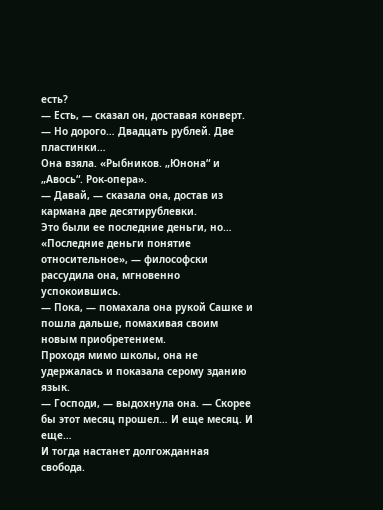есть?
— Есть, — сказал он, доставая конверт. — Но дорого… Двадцать рублей. Две пластинки…
Она взяла. «Рыбников. „Юнона“ и „Авось“. Рок-опера».
— Давай, — сказала она, достав из кармана две десятирублевки.
Это были ее последние деньги, но… «Последние деньги понятие относительное», — философски рассудила она, мгновенно успокоившись.
— Пока, — помахала она рукой Сашке и пошла дальше, помахивая своим новым приобретением.
Проходя мимо школы, она не удержалась и показала серому зданию язык.
— Господи, — выдохнула она. — Скорее бы этот месяц прошел… И еще месяц. И еще…
И тогда настанет долгожданная свобода.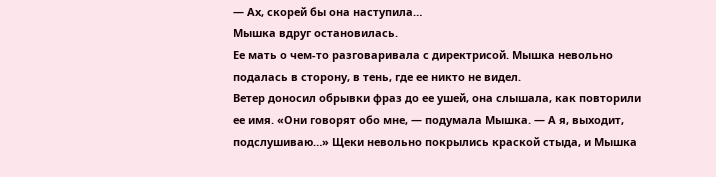— Ах, скорей бы она наступила…
Мышка вдруг остановилась.
Ее мать о чем-то разговаривала с директрисой. Мышка невольно подалась в сторону, в тень, где ее никто не видел.
Ветер доносил обрывки фраз до ее ушей, она слышала, как повторили ее имя. «Они говорят обо мне, — подумала Мышка. — А я, выходит, подслушиваю…» Щеки невольно покрылись краской стыда, и Мышка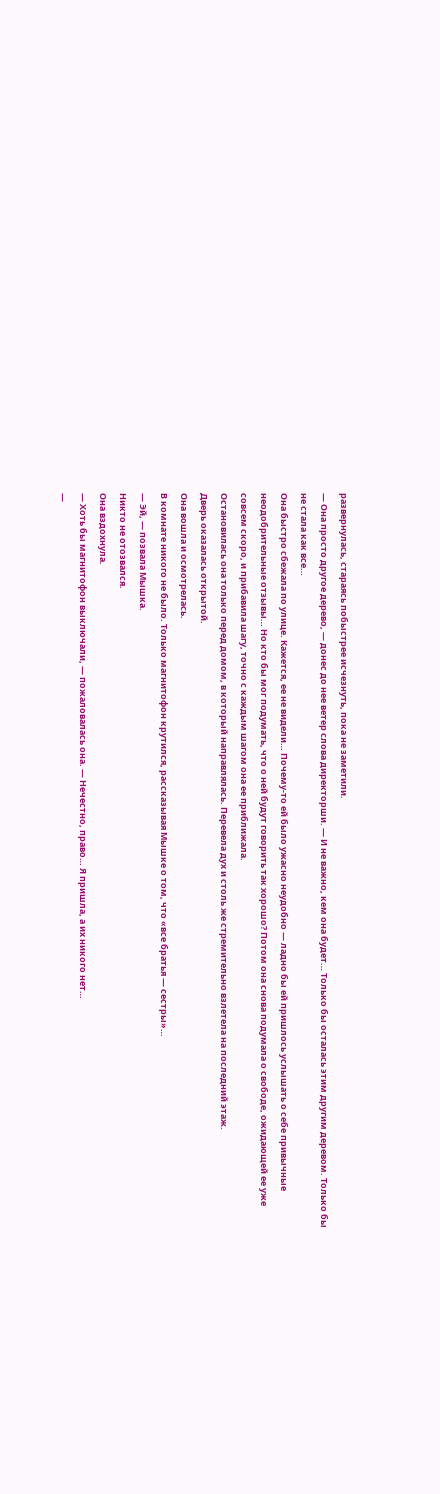развернулась, стараясь побыстрее исчезнуть, пока не заметили.
— Она просто другое дерево, — донес до нее ветер слова директорши. — И не важно, кем она будет… Только бы осталась этим другим деревом. Только бы не стала как все…
Она быстро сбежала по улице. Кажется, ее не видели… Почему-то ей было ужасно неудобно — ладно бы ей пришлось услышать о себе привычные неодобрительные отзывы… Но кто бы мог подумать, что о ней будут говорить так хорошо? Потом она снова подумала о свободе, ожидающей ее уже совсем скоро, и прибавила шагу, точно с каждым шагом она ее приближала.
Остановилась она только перед домом, в который направлялась. Перевела дух и столь же стремительно взлетела на последний этаж.
Дверь оказалась открытой.
Она вошла и осмотрелась.
В комнате никого не было. Только магнитофон крутился, рассказывая Мышке о том, что «все братья — сестры»…
— Эй, — позвала Мышка.
Никто не отозвался.
Она вздохнула.
— Хоть бы магнитофон выключали, — пожаловалась она. — Нечестно, право… Я пришла, а их никого нет…
—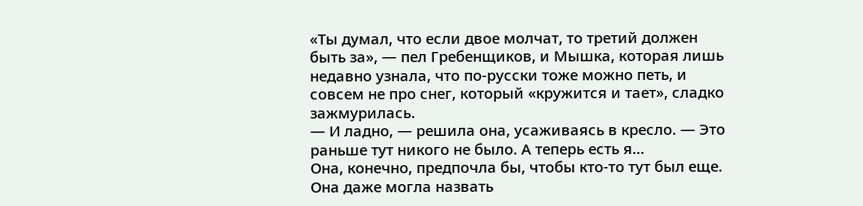«Ты думал, что если двое молчат, то третий должен быть за», — пел Гребенщиков, и Мышка, которая лишь недавно узнала, что по-русски тоже можно петь, и совсем не про снег, который «кружится и тает», сладко зажмурилась.
— И ладно, — решила она, усаживаясь в кресло. — Это раньше тут никого не было. А теперь есть я…
Она, конечно, предпочла бы, чтобы кто-то тут был еще.
Она даже могла назвать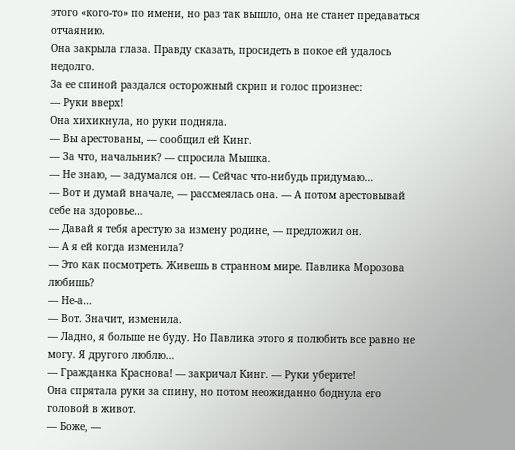этого «кого-то» по имени, но раз так вышло, она не станет предаваться отчаянию.
Она закрыла глаза. Правду сказать, просидеть в покое ей удалось недолго.
За ее спиной раздался осторожный скрип и голос произнес:
— Руки вверх!
Она хихикнула, но руки подняла.
— Вы арестованы, — сообщил ей Кинг.
— За что, начальник? — спросила Мышка.
— Не знаю, — задумался он. — Сейчас что-нибудь придумаю…
— Вот и думай вначале, — рассмеялась она. — А потом арестовывай себе на здоровье…
— Давай я тебя арестую за измену родине, — предложил он.
— А я ей когда изменила?
— Это как посмотреть. Живешь в странном мире. Павлика Морозова любишь?
— Не-а…
— Вот. Значит, изменила.
— Ладно, я больше не буду. Но Павлика этого я полюбить все равно не могу. Я другого люблю…
— Гражданка Краснова! — закричал Кинг. — Руки уберите!
Она спрятала руки за спину, но потом неожиданно боднула его головой в живот.
— Боже, —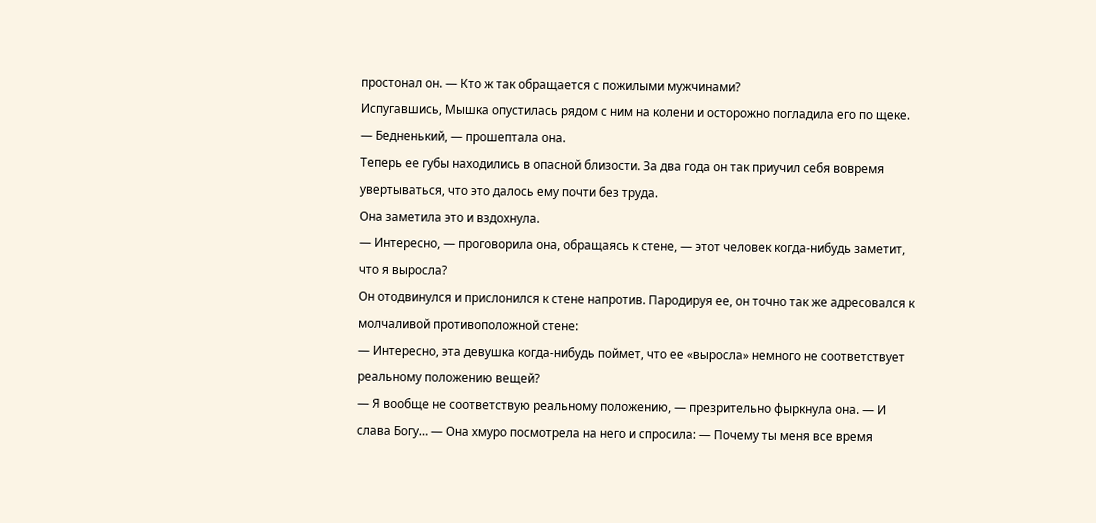простонал он. — Кто ж так обращается с пожилыми мужчинами?
Испугавшись, Мышка опустилась рядом с ним на колени и осторожно погладила его по щеке.
— Бедненький, — прошептала она.
Теперь ее губы находились в опасной близости. За два года он так приучил себя вовремя увертываться, что это далось ему почти без труда.
Она заметила это и вздохнула.
— Интересно, — проговорила она, обращаясь к стене, — этот человек когда-нибудь заметит, что я выросла?
Он отодвинулся и прислонился к стене напротив. Пародируя ее, он точно так же адресовался к молчаливой противоположной стене:
— Интересно, эта девушка когда-нибудь поймет, что ее «выросла» немного не соответствует реальному положению вещей?
— Я вообще не соответствую реальному положению, — презрительно фыркнула она. — И слава Богу… — Она хмуро посмотрела на него и спросила: — Почему ты меня все время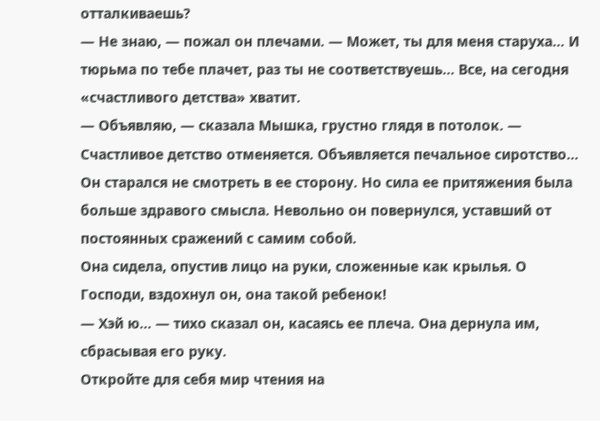отталкиваешь?
— Не знаю, — пожал он плечами. — Может, ты для меня старуха… И тюрьма по тебе плачет, раз ты не соответствуешь… Все, на сегодня «счастливого детства» хватит.
— Объявляю, — сказала Мышка, грустно глядя в потолок. — Счастливое детство отменяется. Объявляется печальное сиротство…
Он старался не смотреть в ее сторону. Но сила ее притяжения была больше здравого смысла. Невольно он повернулся, уставший от постоянных сражений с самим собой.
Она сидела, опустив лицо на руки, сложенные как крылья. О Господи, вздохнул он, она такой ребенок!
— Хэй ю… — тихо сказал он, касаясь ее плеча. Она дернула им, сбрасывая его руку.
Откройте для себя мир чтения на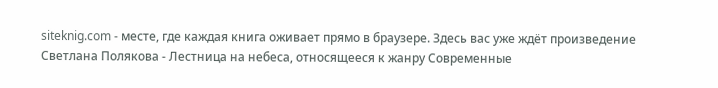siteknig.com - месте, где каждая книга оживает прямо в браузере. Здесь вас уже ждёт произведение Светлана Полякова - Лестница на небеса, относящееся к жанру Современные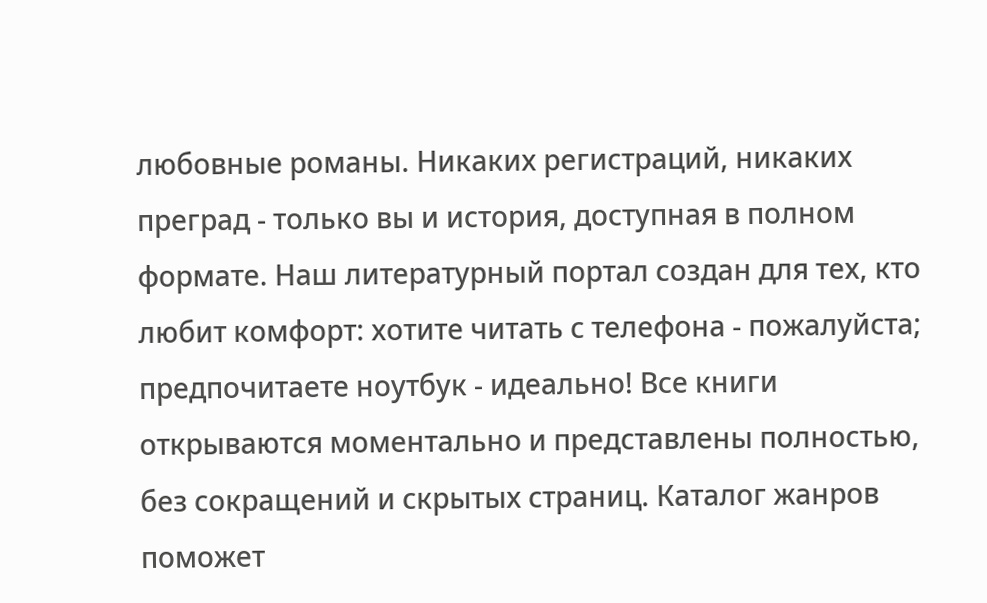любовные романы. Никаких регистраций, никаких преград - только вы и история, доступная в полном формате. Наш литературный портал создан для тех, кто любит комфорт: хотите читать с телефона - пожалуйста; предпочитаете ноутбук - идеально! Все книги открываются моментально и представлены полностью, без сокращений и скрытых страниц. Каталог жанров поможет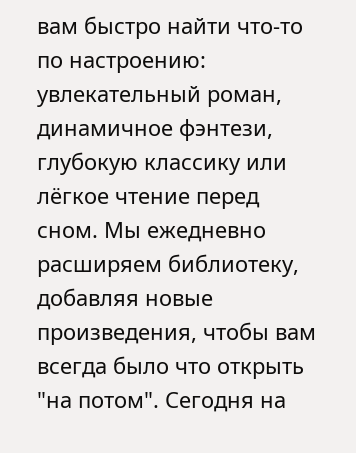вам быстро найти что-то по настроению: увлекательный роман, динамичное фэнтези, глубокую классику или лёгкое чтение перед сном. Мы ежедневно расширяем библиотеку, добавляя новые произведения, чтобы вам всегда было что открыть "на потом". Сегодня на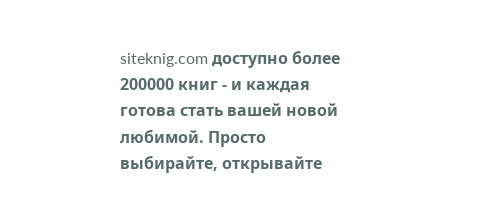siteknig.com доступно более 200000 книг - и каждая готова стать вашей новой любимой. Просто выбирайте, открывайте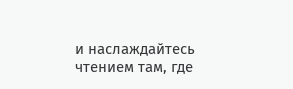и наслаждайтесь чтением там, где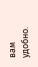вам удобно.